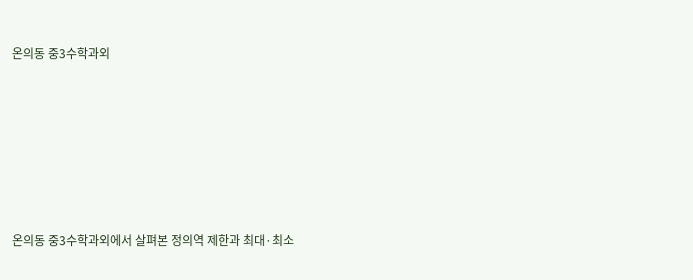온의동 중3수학과외







온의동 중3수학과외에서 살펴본 정의역 제한과 최대·최소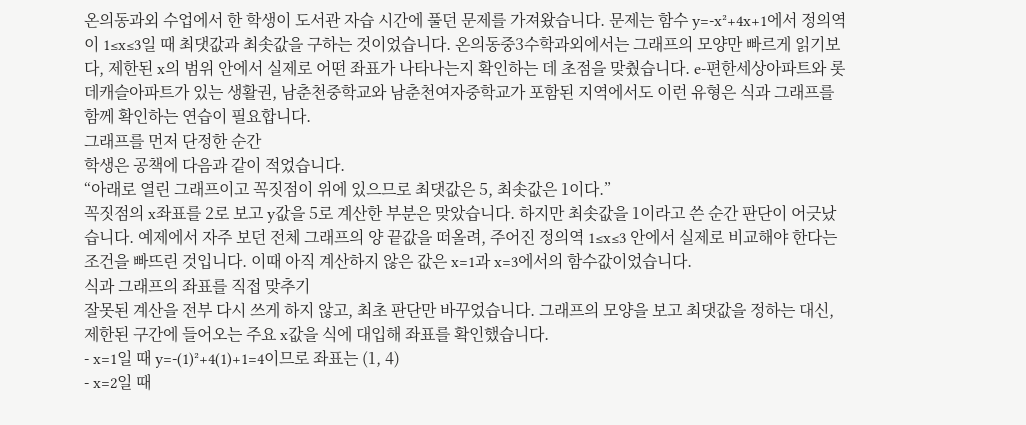온의동과외 수업에서 한 학생이 도서관 자습 시간에 풀던 문제를 가져왔습니다. 문제는 함수 y=-x²+4x+1에서 정의역이 1≤x≤3일 때 최댓값과 최솟값을 구하는 것이었습니다. 온의동중3수학과외에서는 그래프의 모양만 빠르게 읽기보다, 제한된 x의 범위 안에서 실제로 어떤 좌표가 나타나는지 확인하는 데 초점을 맞췄습니다. e-편한세상아파트와 롯데캐슬아파트가 있는 생활권, 남춘천중학교와 남춘천여자중학교가 포함된 지역에서도 이런 유형은 식과 그래프를 함께 확인하는 연습이 필요합니다.
그래프를 먼저 단정한 순간
학생은 공책에 다음과 같이 적었습니다.
“아래로 열린 그래프이고 꼭짓점이 위에 있으므로 최댓값은 5, 최솟값은 1이다.”
꼭짓점의 x좌표를 2로 보고 y값을 5로 계산한 부분은 맞았습니다. 하지만 최솟값을 1이라고 쓴 순간 판단이 어긋났습니다. 예제에서 자주 보던 전체 그래프의 양 끝값을 떠올려, 주어진 정의역 1≤x≤3 안에서 실제로 비교해야 한다는 조건을 빠뜨린 것입니다. 이때 아직 계산하지 않은 값은 x=1과 x=3에서의 함수값이었습니다.
식과 그래프의 좌표를 직접 맞추기
잘못된 계산을 전부 다시 쓰게 하지 않고, 최초 판단만 바꾸었습니다. 그래프의 모양을 보고 최댓값을 정하는 대신, 제한된 구간에 들어오는 주요 x값을 식에 대입해 좌표를 확인했습니다.
- x=1일 때 y=-(1)²+4(1)+1=4이므로 좌표는 (1, 4)
- x=2일 때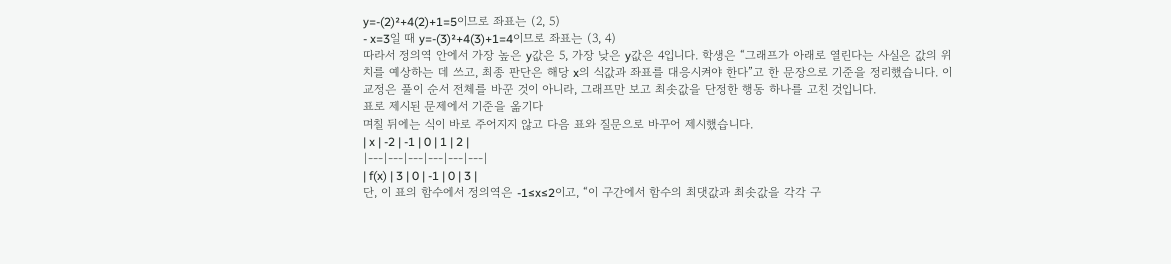y=-(2)²+4(2)+1=5이므로 좌표는 (2, 5)
- x=3일 때 y=-(3)²+4(3)+1=4이므로 좌표는 (3, 4)
따라서 정의역 안에서 가장 높은 y값은 5, 가장 낮은 y값은 4입니다. 학생은 “그래프가 아래로 열린다는 사실은 값의 위치를 예상하는 데 쓰고, 최종 판단은 해당 x의 식값과 좌표를 대응시켜야 한다”고 한 문장으로 기준을 정리했습니다. 이 교정은 풀이 순서 전체를 바꾼 것이 아니라, 그래프만 보고 최솟값을 단정한 행동 하나를 고친 것입니다.
표로 제시된 문제에서 기준을 옮기다
며칠 뒤에는 식이 바로 주어지지 않고 다음 표와 질문으로 바꾸어 제시했습니다.
| x | -2 | -1 | 0 | 1 | 2 |
|---|---|---|---|---|---|
| f(x) | 3 | 0 | -1 | 0 | 3 |
단, 이 표의 함수에서 정의역은 -1≤x≤2이고, “이 구간에서 함수의 최댓값과 최솟값을 각각 구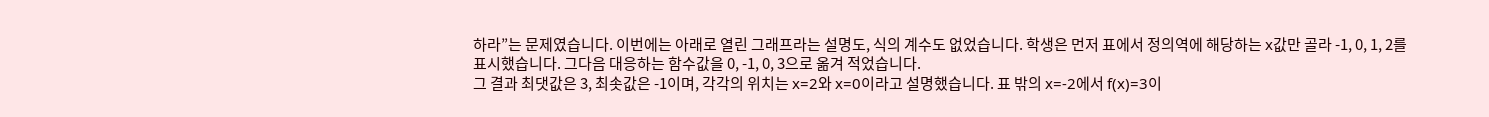하라”는 문제였습니다. 이번에는 아래로 열린 그래프라는 설명도, 식의 계수도 없었습니다. 학생은 먼저 표에서 정의역에 해당하는 x값만 골라 -1, 0, 1, 2를 표시했습니다. 그다음 대응하는 함수값을 0, -1, 0, 3으로 옮겨 적었습니다.
그 결과 최댓값은 3, 최솟값은 -1이며, 각각의 위치는 x=2와 x=0이라고 설명했습니다. 표 밖의 x=-2에서 f(x)=3이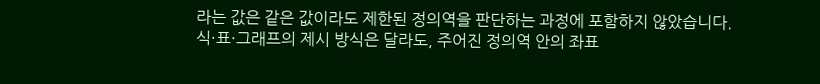라는 값은 같은 값이라도 제한된 정의역을 판단하는 과정에 포함하지 않았습니다. 식·표·그래프의 제시 방식은 달라도, 주어진 정의역 안의 좌표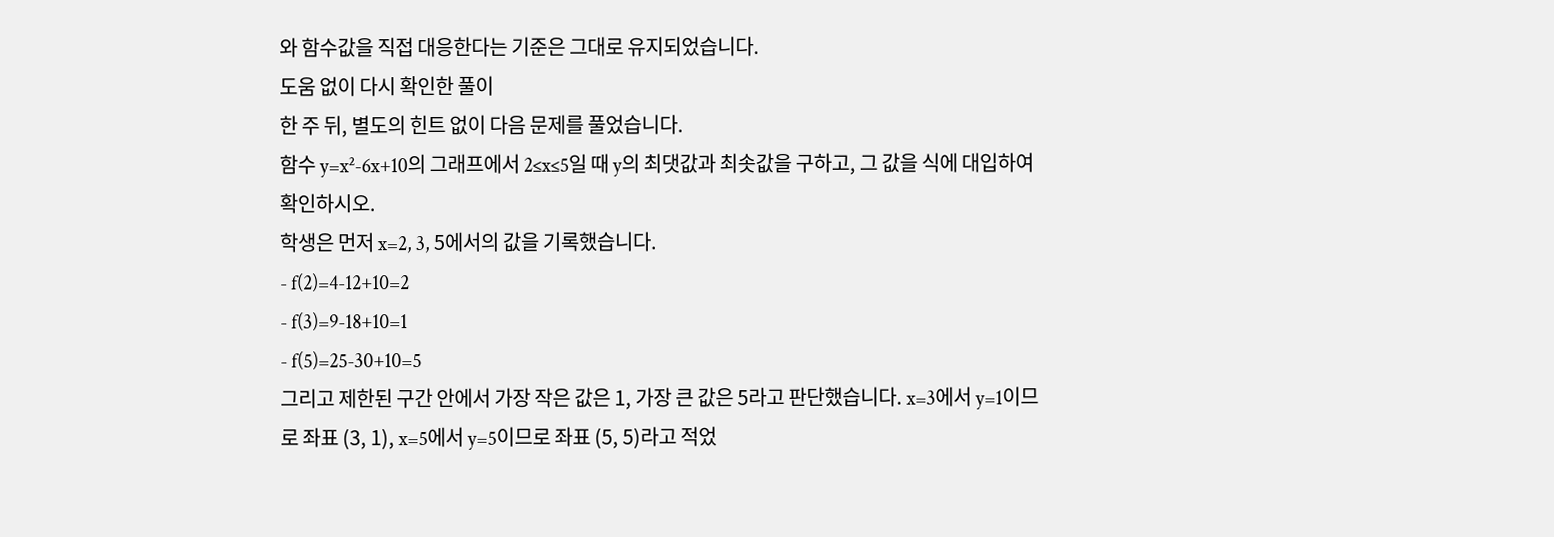와 함수값을 직접 대응한다는 기준은 그대로 유지되었습니다.
도움 없이 다시 확인한 풀이
한 주 뒤, 별도의 힌트 없이 다음 문제를 풀었습니다.
함수 y=x²-6x+10의 그래프에서 2≤x≤5일 때 y의 최댓값과 최솟값을 구하고, 그 값을 식에 대입하여 확인하시오.
학생은 먼저 x=2, 3, 5에서의 값을 기록했습니다.
- f(2)=4-12+10=2
- f(3)=9-18+10=1
- f(5)=25-30+10=5
그리고 제한된 구간 안에서 가장 작은 값은 1, 가장 큰 값은 5라고 판단했습니다. x=3에서 y=1이므로 좌표 (3, 1), x=5에서 y=5이므로 좌표 (5, 5)라고 적었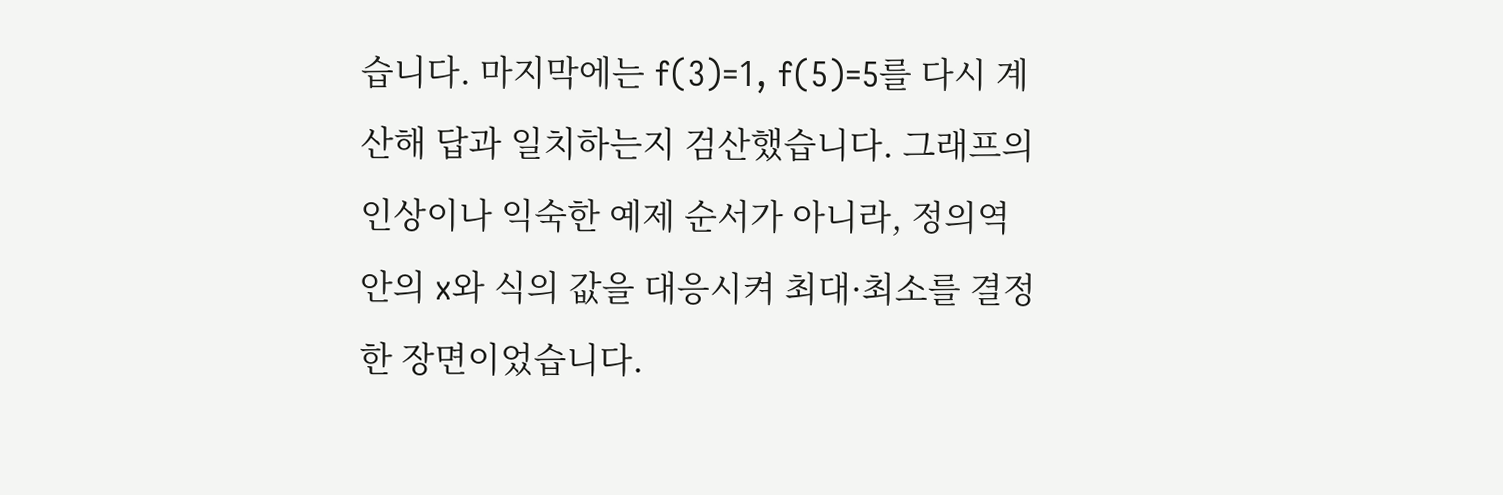습니다. 마지막에는 f(3)=1, f(5)=5를 다시 계산해 답과 일치하는지 검산했습니다. 그래프의 인상이나 익숙한 예제 순서가 아니라, 정의역 안의 x와 식의 값을 대응시켜 최대·최소를 결정한 장면이었습니다.